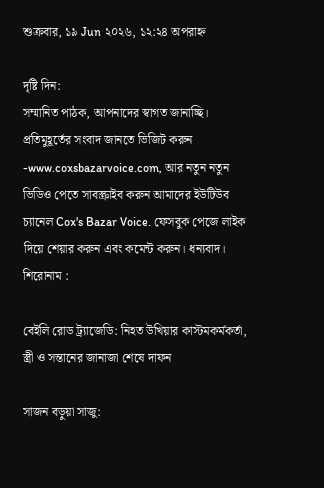শুক্রবার, ১৯ Jun ২০২৬, ১২:২৪ অপরাহ্ন

দৃষ্টি দিন:
সম্মানিত পাঠক, আপনাদের স্বাগত জানাচ্ছি। প্রতিমুহূর্তের সংবাদ জানতে ভিজিট করুন -www.coxsbazarvoice.com, আর নতুন নতুন ভিডিও পেতে সাবস্ক্রাইব করুন আমাদের ইউটিউব চ্যানেল Cox's Bazar Voice. ফেসবুক পেজে লাইক দিয়ে শেয়ার করুন এবং কমেন্ট করুন। ধন্যবাদ।
শিরোনাম :

বেইলি রোড ট্র্যাজেডি: নিহত উখিয়ার কাস্টমকর্মকর্তা, স্ত্রী ও সন্তানের জানাজা শেষে দাফন

সাজন বড়ুয়া সাজু: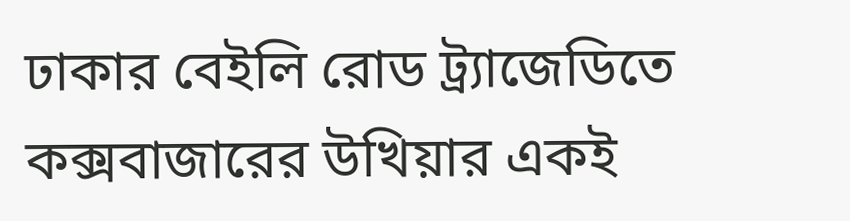ঢাকার বেইলি রোড ট্র্যাজেডিতে কক্সবাজারের উখিয়ার একই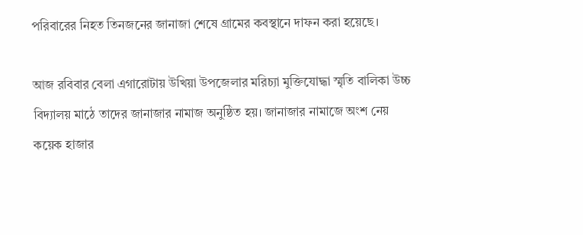পরিবারের নিহত তিনজনের জানাজা শেষে গ্রামের কবস্থানে দাফন করা হয়েছে।

আজ রবিবার বেলা এগারোটায় উখিয়া উপজেলার মরিচ্যা মুক্তিযোদ্ধা স্মৃতি বালিকা উচ্চ বিদ্যালয় মাঠে তাদের জানাজার নামাজ অনুষ্ঠিত হয়। জানাজার নামাজে অংশ নেয় কয়েক হাজার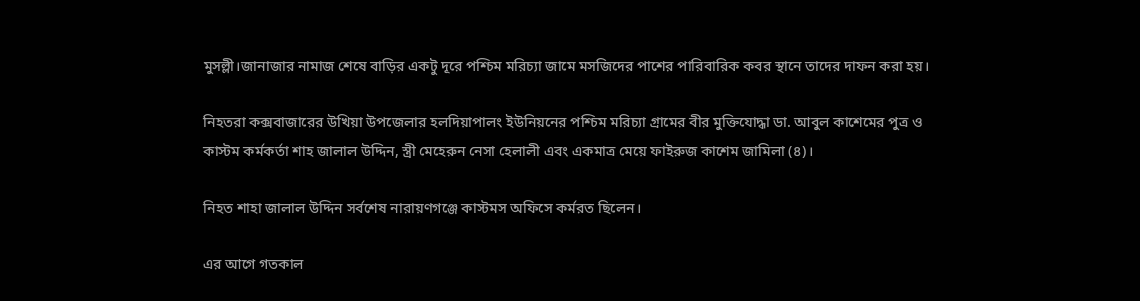মুসল্লী।জানাজার নামাজ শেষে বাড়ির একটু দূরে পশ্চিম মরিচ্যা জামে মসজিদের পাশের পারিবারিক কবর স্থানে তাদের দাফন করা হয়।

নিহতরা কক্সবাজারের উখিয়া উপজেলার হলদিয়াপালং ইউনিয়নের পশ্চিম মরিচ্যা গ্রামের বীর মুক্তিযোদ্ধা ডা. আবুল কাশেমের পুত্র ও কাস্টম কর্মকর্তা শাহ জালাল উদ্দিন, স্ত্রী মেহেরুন নেসা হেলালী এবং একমাত্র মেয়ে ফাইরুজ কাশেম জামিলা (৪)।

নিহত শাহা জালাল উদ্দিন সর্বশেষ নারায়ণগঞ্জে কাস্টমস অফিসে কর্মরত ছিলেন।

এর আগে গতকাল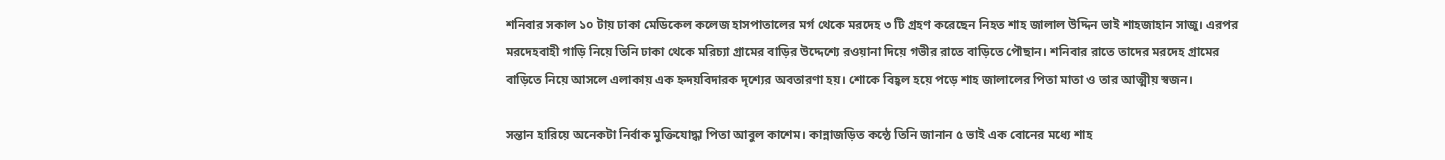শনিবার সকাল ১০ টায় ঢাকা মেডিকেল কলেজ হাসপাতালের মর্গ থেকে মরদেহ ৩ টি গ্রহণ করেছেন নিহত শাহ জালাল উদ্দিন ভাই শাহজাহান সাজু। এরপর মরদেহবাহী গাড়ি নিয়ে তিনি ঢাকা থেকে মরিচ্যা গ্রামের বাড়ির উদ্দেশ্যে রওয়ানা দিয়ে গভীর রাতে বাড়িতে পৌছান। শনিবার রাতে তাদের মরদেহ গ্রামের বাড়িতে নিয়ে আসলে এলাকায় এক হ্নদয়বিদারক দৃশ্যের অবতারণা হয়। শোকে বিহ্বল হয়ে পড়ে শাহ জালালের পিতা মাতা ও তার আত্মীয় স্বজন।

সন্তান হারিয়ে অনেকটা নির্বাক মুক্তিযোদ্ধা পিতা আবুল কাশেম। কান্নাজড়িত কন্ঠে তিনি জানান ৫ ভাই এক বোনের মধ্যে শাহ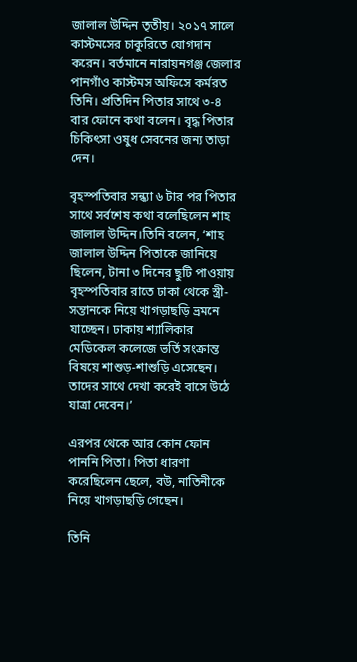জালাল উদ্দিন তৃতীয়। ২০১৭ সালে কাস্টমসের চাকুরিতে যোগদান করেন। বর্তমানে নারায়নগঞ্জ জেলার পানগাঁও কাস্টমস অফিসে কর্মরত তিনি। প্রতিদিন পিতার সাথে ৩-৪ বার ফোনে কথা বলেন। বৃদ্ধ পিতার চিকিৎসা ওষুধ সেবনের জন্য তাড়া দেন।

বৃহস্পতিবার সন্ধ্যা ৬ টার পর পিতার সাথে সর্বশেষ কথা বলেছিলেন শাহ জালাল উদ্দিন।তিনি বলেন, ‘শাহ জালাল উদ্দিন পিতাকে জানিয়ে ছিলেন, টানা ৩ দিনের ছুটি পাওয়ায় বৃহস্পতিবার রাতে ঢাকা থেকে স্ত্রী-সন্তানকে নিয়ে খাগড়াছড়ি ভ্রমনে যাচ্ছেন। ঢাকায় শ্যালিকার মেডিকেল কলেজে ভর্তি সংক্রান্ত বিষয়ে শাশুড়-শাশুড়ি এসেছেন। তাদের সাথে দেখা করেই বাসে উঠে যাত্রা দেবেন।’

এরপর থেকে আর কোন ফোন পাননি পিতা। পিতা ধারণা করেছিলেন ছেলে, বউ, নাতিনীকে নিয়ে খাগড়াছড়ি গেছেন।

তিনি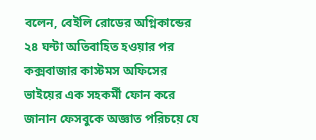বলেন, বেইলি রোডের অগ্নিকান্ডের ২৪ ঘন্টা অতিবাহিত হওয়ার পর কক্সবাজার কাস্টমস অফিসের ভাইয়ের এক সহকর্মী ফোন করে জানান ফেসবুকে অজ্ঞাত পরিচয়ে যে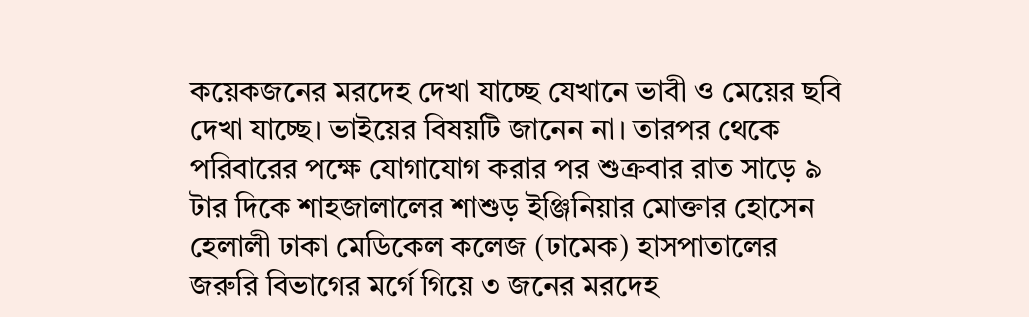কয়েকজনের মরদেহ দেখা যাচ্ছে যেখানে ভাবী ও মেয়ের ছবি দেখা যাচ্ছে। ভাইয়ের বিষয়টি জানেন না। তারপর থেকে পরিবারের পক্ষে যোগাযোগ করার পর শুক্রবার রাত সাড়ে ৯ টার দিকে শাহজালালের শাশুড় ইঞ্জিনিয়ার মোক্তার হোসেন হেলালী ঢাকা মেডিকেল কলেজ (ঢামেক) হাসপাতালের জরুরি বিভাগের মর্গে গিয়ে ৩ জনের মরদেহ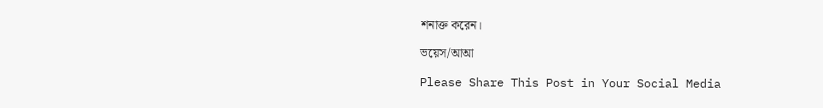শনাক্ত করেন।

ভয়েস/আআ

Please Share This Post in Your Social Media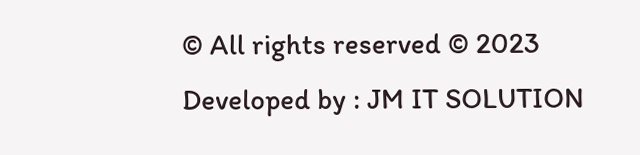© All rights reserved © 2023
Developed by : JM IT SOLUTION